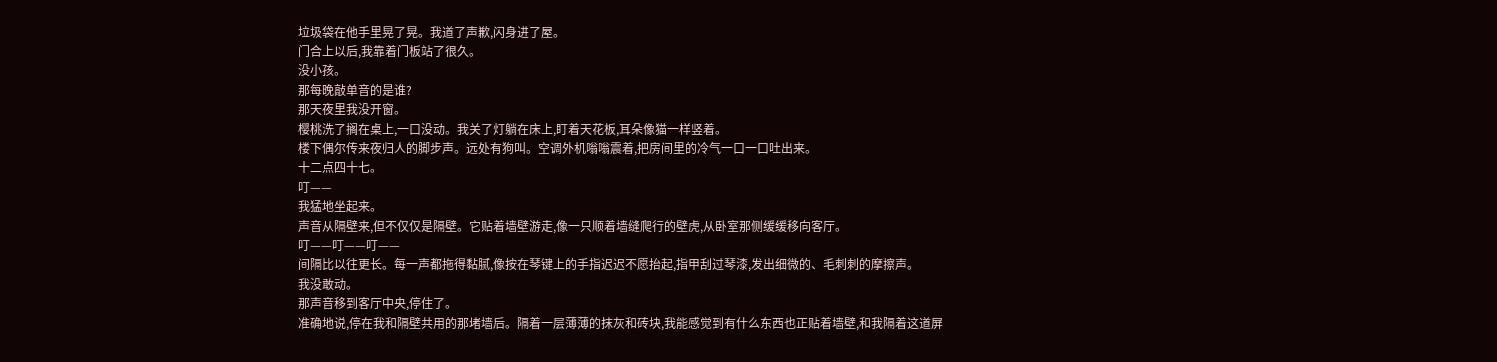垃圾袋在他手里晃了晃。我道了声歉,闪身进了屋。
门合上以后,我靠着门板站了很久。
没小孩。
那每晚敲单音的是谁?
那天夜里我没开窗。
樱桃洗了搁在桌上,一口没动。我关了灯躺在床上,盯着天花板,耳朵像猫一样竖着。
楼下偶尔传来夜归人的脚步声。远处有狗叫。空调外机嗡嗡震着,把房间里的冷气一口一口吐出来。
十二点四十七。
叮——
我猛地坐起来。
声音从隔壁来,但不仅仅是隔壁。它贴着墙壁游走,像一只顺着墙缝爬行的壁虎,从卧室那侧缓缓移向客厅。
叮——叮——叮——
间隔比以往更长。每一声都拖得黏腻,像按在琴键上的手指迟迟不愿抬起,指甲刮过琴漆,发出细微的、毛刺刺的摩擦声。
我没敢动。
那声音移到客厅中央,停住了。
准确地说,停在我和隔壁共用的那堵墙后。隔着一层薄薄的抹灰和砖块,我能感觉到有什么东西也正贴着墙壁,和我隔着这道屏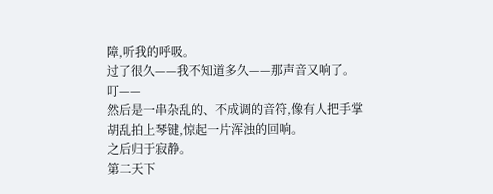障,听我的呼吸。
过了很久——我不知道多久——那声音又响了。
叮——
然后是一串杂乱的、不成调的音符,像有人把手掌胡乱拍上琴键,惊起一片浑浊的回响。
之后归于寂静。
第二天下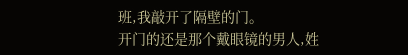班,我敲开了隔壁的门。
开门的还是那个戴眼镜的男人,姓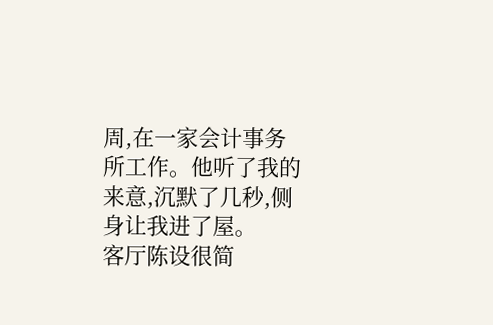周,在一家会计事务所工作。他听了我的来意,沉默了几秒,侧身让我进了屋。
客厅陈设很简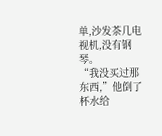单,沙发茶几电视机,没有钢琴。
“我没买过那东西,”他倒了杯水给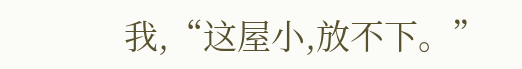我,“这屋小,放不下。”